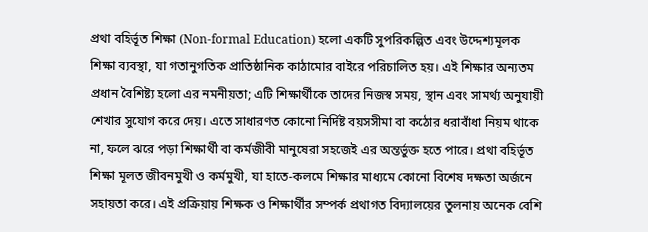প্রথা বহির্ভূত শিক্ষা (Non-formal Education) হলো একটি সুপরিকল্পিত এবং উদ্দেশ্যমূলক শিক্ষা ব্যবস্থা, যা গতানুগতিক প্রাতিষ্ঠানিক কাঠামোর বাইরে পরিচালিত হয়। এই শিক্ষার অন্যতম প্রধান বৈশিষ্ট্য হলো এর নমনীয়তা; এটি শিক্ষার্থীকে তাদের নিজস্ব সময়, স্থান এবং সামর্থ্য অনুযায়ী শেখার সুযোগ করে দেয়। এতে সাধারণত কোনো নির্দিষ্ট বয়সসীমা বা কঠোর ধরাবাঁধা নিয়ম থাকে না, ফলে ঝরে পড়া শিক্ষার্থী বা কর্মজীবী মানুষেরা সহজেই এর অন্তর্ভুক্ত হতে পারে। প্রথা বহির্ভূত শিক্ষা মূলত জীবনমুখী ও কর্মমুখী, যা হাতে-কলমে শিক্ষার মাধ্যমে কোনো বিশেষ দক্ষতা অর্জনে সহায়তা করে। এই প্রক্রিয়ায় শিক্ষক ও শিক্ষার্থীর সম্পর্ক প্রথাগত বিদ্যালয়ের তুলনায় অনেক বেশি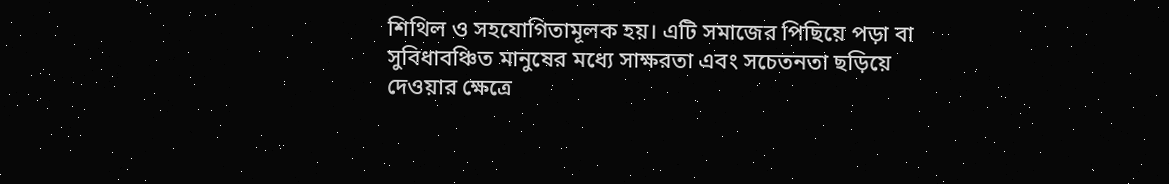শিথিল ও সহযোগিতামূলক হয়। এটি সমাজের পিছিয়ে পড়া বা সুবিধাবঞ্চিত মানুষের মধ্যে সাক্ষরতা এবং সচেতনতা ছড়িয়ে দেওয়ার ক্ষেত্রে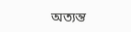অত্যন্ত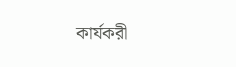কার্যকরী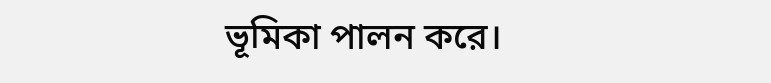ভূমিকা পালন করে।